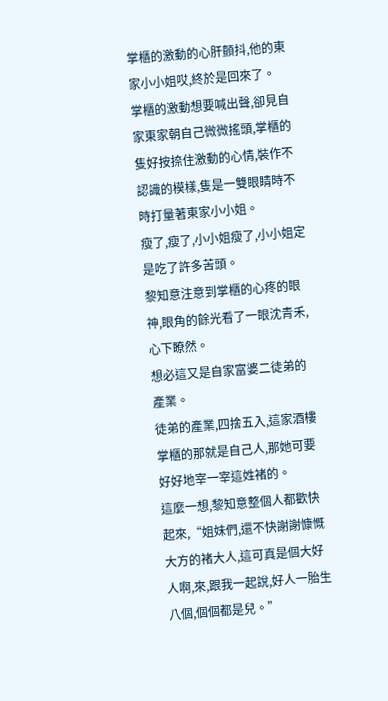掌櫃的激動的心肝顫抖,他的東家小小姐哎,終於是回來了。
掌櫃的激動想要喊出聲,卻見自家東家朝自己微微搖頭,掌櫃的隻好按捺住激動的心情,裝作不認識的模樣,隻是一雙眼睛時不時打量著東家小小姐。
瘦了,瘦了,小小姐瘦了,小小姐定是吃了許多苦頭。
黎知意注意到掌櫃的心疼的眼神,眼角的餘光看了一眼沈青禾,心下瞭然。
想必這又是自家富婆二徒弟的產業。
徒弟的產業,四捨五入,這家酒樓掌櫃的那就是自己人,那她可要好好地宰一宰這姓褚的。
這麼一想,黎知意整個人都歡快起來,“姐妹們,還不快謝謝慷慨大方的褚大人,這可真是個大好人啊,來,跟我一起說,好人一胎生八個,個個都是兒。”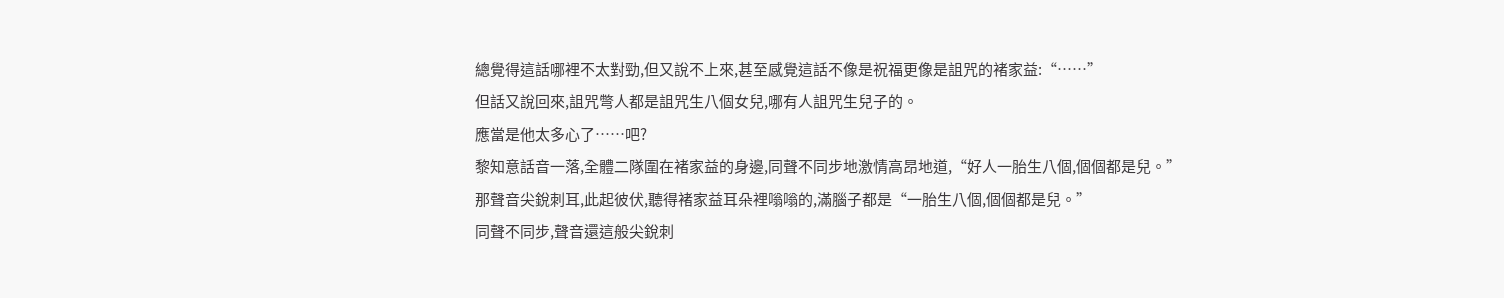總覺得這話哪裡不太對勁,但又說不上來,甚至感覺這話不像是祝福更像是詛咒的褚家益:“……”
但話又說回來,詛咒彆人都是詛咒生八個女兒,哪有人詛咒生兒子的。
應當是他太多心了……吧?
黎知意話音一落,全體二隊圍在褚家益的身邊,同聲不同步地激情高昂地道,“好人一胎生八個,個個都是兒。”
那聲音尖銳刺耳,此起彼伏,聽得褚家益耳朵裡嗡嗡的,滿腦子都是“一胎生八個,個個都是兒。”
同聲不同步,聲音還這般尖銳刺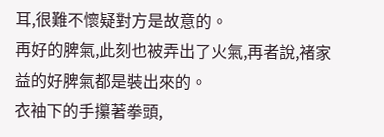耳,很難不懷疑對方是故意的。
再好的脾氣,此刻也被弄出了火氣,再者說,褚家益的好脾氣都是裝出來的。
衣袖下的手攥著拳頭,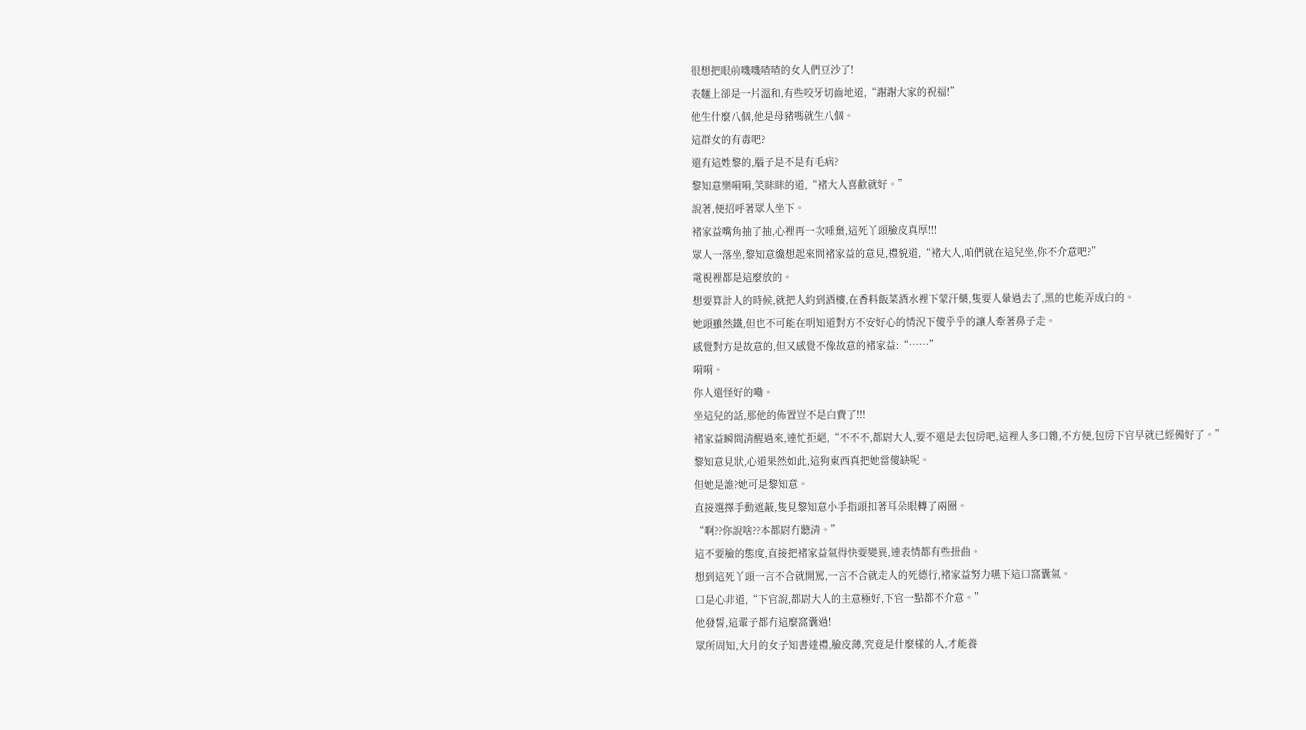很想把眼前嘰嘰喳喳的女人們豆沙了!
表麵上卻是一片溫和,有些咬牙切齒地道,“謝謝大家的祝福!”
他生什麼八個,他是母豬嗎就生八個。
這群女的有毒吧?
還有這姓黎的,腦子是不是有毛病?
黎知意樂嗬嗬,笑眯眯的道,“褚大人喜歡就好。”
說著,便招呼著眾人坐下。
褚家益嘴角抽了抽,心裡再一次唾棄,這死丫頭臉皮真厚!!!
眾人一落坐,黎知意纔想起來問褚家益的意見,禮貌道,“褚大人,咱們就在這兒坐,你不介意吧?”
電視裡都是這麼放的。
想要算計人的時候,就把人約到酒樓,在香料飯菜酒水裡下蒙汗藥,隻要人暈過去了,黑的也能弄成白的。
她頭雖然鐵,但也不可能在明知道對方不安好心的情況下傻乎乎的讓人牽著鼻子走。
感覺對方是故意的,但又感覺不像故意的褚家益:“……”
嗬嗬。
你人還怪好的嘞。
坐這兒的話,那他的佈置豈不是白費了!!!
褚家益瞬間清醒過來,連忙拒絕,“不不不,都尉大人,要不還是去包房吧,這裡人多口雜,不方便,包房下官早就已經備好了。”
黎知意見狀,心道果然如此,這狗東西真把她當傻缺呢。
但她是誰?她可是黎知意。
直接選擇手動遮蔽,隻見黎知意小手指頭扣著耳朵眼轉了兩圈。
“啊??你說啥??本都尉冇聽清。”
這不要臉的態度,直接把褚家益氣得快要變異,連表情都有些扭曲。
想到這死丫頭一言不合就開罵,一言不合就走人的死德行,褚家益努力嚥下這口窩囊氣。
口是心非道,“下官說,都尉大人的主意極好,下官一點都不介意。”
他發誓,這輩子都冇這麼窩囊過!
眾所周知,大月的女子知書達禮,臉皮薄,究竟是什麼樣的人,才能養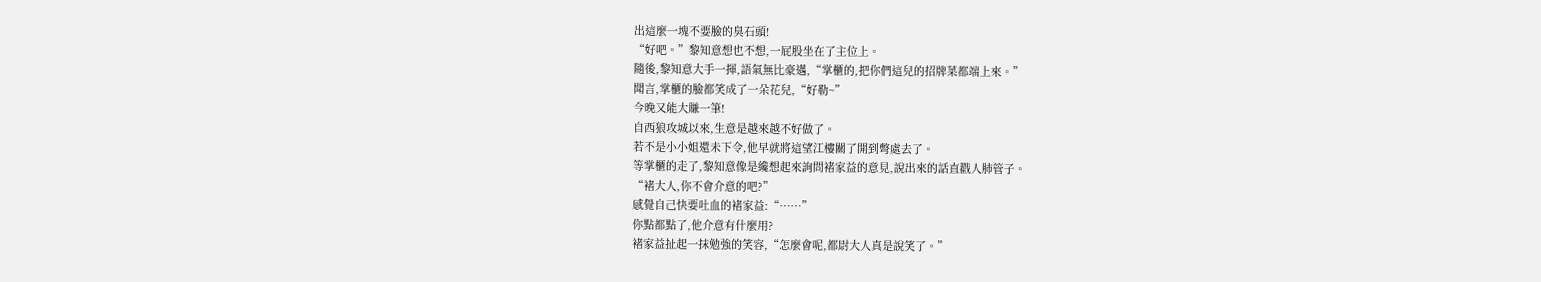出這麼一塊不要臉的臭石頭!
“好吧。”黎知意想也不想,一屁股坐在了主位上。
隨後,黎知意大手一揮,語氣無比豪邁,“掌櫃的,把你們這兒的招牌菜都端上來。”
聞言,掌櫃的臉都笑成了一朵花兒,“好勒~”
今晚又能大賺一筆!
自西狼攻城以來,生意是越來越不好做了。
若不是小小姐還未下令,他早就將這望江樓關了開到彆處去了。
等掌櫃的走了,黎知意像是纔想起來詢問褚家益的意見,說出來的話直戳人肺管子。
“褚大人,你不會介意的吧?”
感覺自己快要吐血的褚家益:“……”
你點都點了,他介意有什麼用?
褚家益扯起一抹勉強的笑容,“怎麼會呢,都尉大人真是說笑了。”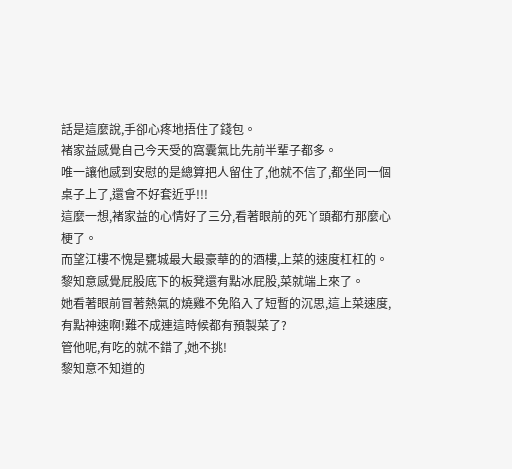話是這麼說,手卻心疼地捂住了錢包。
褚家益感覺自己今天受的窩囊氣比先前半輩子都多。
唯一讓他感到安慰的是總算把人留住了,他就不信了,都坐同一個桌子上了,還會不好套近乎!!!
這麼一想,褚家益的心情好了三分,看著眼前的死丫頭都冇那麼心梗了。
而望江樓不愧是甕城最大最豪華的的酒樓,上菜的速度杠杠的。
黎知意感覺屁股底下的板凳還有點冰屁股,菜就端上來了。
她看著眼前冒著熱氣的燒雞不免陷入了短暫的沉思,這上菜速度,有點神速啊!難不成連這時候都有預製菜了?
管他呢,有吃的就不錯了,她不挑!
黎知意不知道的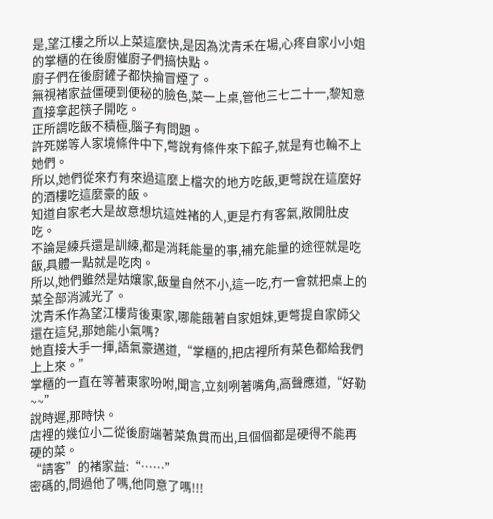是,望江樓之所以上菜這麼快,是因為沈青禾在場,心疼自家小小姐的掌櫃的在後廚催廚子們搞快點。
廚子們在後廚鏟子都快掄冒煙了。
無視褚家益僵硬到便秘的臉色,菜一上桌,管他三七二十一,黎知意直接拿起筷子開吃。
正所謂吃飯不積極,腦子有問題。
許死娣等人家境條件中下,彆說有條件來下館子,就是有也輪不上她們。
所以,她們從來冇有來過這麼上檔次的地方吃飯,更彆說在這麼好的酒樓吃這麼豪的飯。
知道自家老大是故意想坑這姓褚的人,更是冇有客氣,敞開肚皮吃。
不論是練兵還是訓練,都是消耗能量的事,補充能量的途徑就是吃飯,具體一點就是吃肉。
所以,她們雖然是姑孃家,飯量自然不小,這一吃,冇一會就把桌上的菜全部消滅光了。
沈青禾作為望江樓背後東家,哪能餓著自家姐妹,更彆提自家師父還在這兒,那她能小氣嗎?
她直接大手一揮,語氣豪邁道,“掌櫃的,把店裡所有菜色都給我們上上來。”
掌櫃的一直在等著東家吩咐,聞言,立刻咧著嘴角,高聲應道,“好勒~~”
說時遲,那時快。
店裡的幾位小二從後廚端著菜魚貫而出,且個個都是硬得不能再硬的菜。
“請客”的褚家益:“……”
密碼的,問過他了嗎,他同意了嗎!!!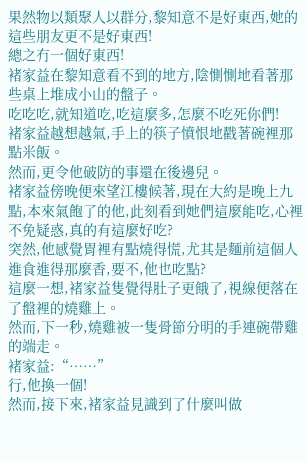果然物以類聚人以群分,黎知意不是好東西,她的這些朋友更不是好東西!
總之冇一個好東西!
褚家益在黎知意看不到的地方,陰惻惻地看著那些桌上堆成小山的盤子。
吃吃吃,就知道吃,吃這麼多,怎麼不吃死你們!
褚家益越想越氣,手上的筷子憤恨地戳著碗裡那點米飯。
然而,更令他破防的事還在後邊兒。
褚家益傍晚便來望江樓候著,現在大約是晚上九點,本來氣飽了的他,此刻看到她們這麼能吃,心裡不免疑惑,真的有這麼好吃?
突然,他感覺胃裡有點燒得慌,尤其是麵前這個人進食進得那麼香,要不,他也吃點?
這麼一想,褚家益隻覺得肚子更餓了,視線便落在了盤裡的燒雞上。
然而,下一秒,燒雞被一隻骨節分明的手連碗帶雞的端走。
褚家益:“……”
行,他換一個!
然而,接下來,褚家益見識到了什麼叫做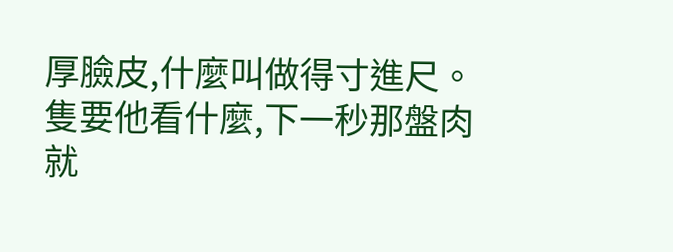厚臉皮,什麼叫做得寸進尺。
隻要他看什麼,下一秒那盤肉就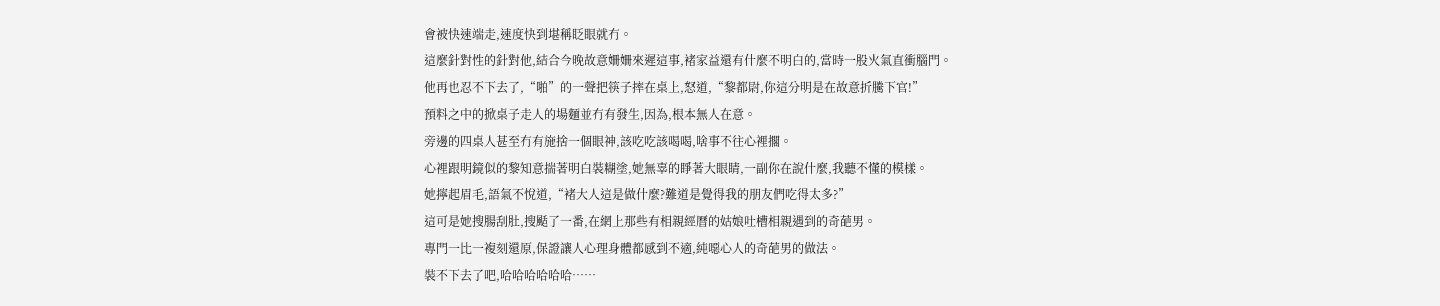會被快速端走,速度快到堪稱眨眼就冇。
這麼針對性的針對他,結合今晚故意姍姍來遲這事,褚家益還有什麼不明白的,當時一股火氣直衝腦門。
他再也忍不下去了,“啪”的一聲把筷子摔在桌上,怒道,“黎都尉,你這分明是在故意折騰下官!”
預料之中的掀桌子走人的場麵並冇有發生,因為,根本無人在意。
旁邊的四桌人甚至冇有施捨一個眼神,該吃吃該喝喝,啥事不往心裡擱。
心裡跟明鏡似的黎知意揣著明白裝糊塗,她無辜的睜著大眼睛,一副你在說什麼,我聽不懂的模樣。
她擰起眉毛,語氣不悅道,“褚大人這是做什麼?難道是覺得我的朋友們吃得太多?”
這可是她搜腸刮肚,搜颳了一番,在網上那些有相親經曆的姑娘吐槽相親遇到的奇葩男。
專門一比一複刻還原,保證讓人心理身體都感到不適,純噁心人的奇葩男的做法。
裝不下去了吧,哈哈哈哈哈哈……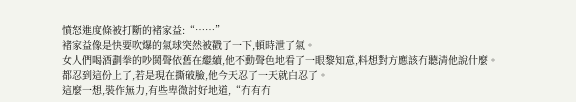憤怒進度條被打斷的褚家益:“……”
褚家益像是快要吹爆的氣球突然被戳了一下,頓時泄了氣。
女人們喝酒劃拳的吵鬨聲依舊在繼續,他不動聲色地看了一眼黎知意,料想對方應該冇聽清他說什麼。
都忍到這份上了,若是現在撕破臉,他今天忍了一天就白忍了。
這麼一想,裝作無力,有些卑微討好地道,“冇有冇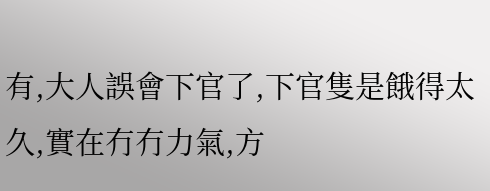有,大人誤會下官了,下官隻是餓得太久,實在冇冇力氣,方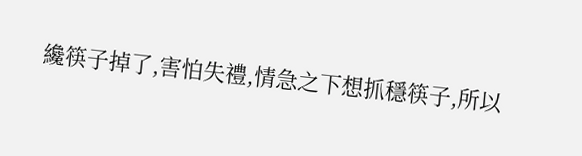纔筷子掉了,害怕失禮,情急之下想抓穩筷子,所以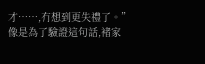才……,冇想到更失禮了。”
像是為了驗證這句話,褚家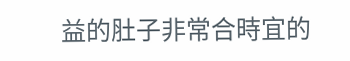益的肚子非常合時宜的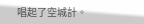唱起了空城計。